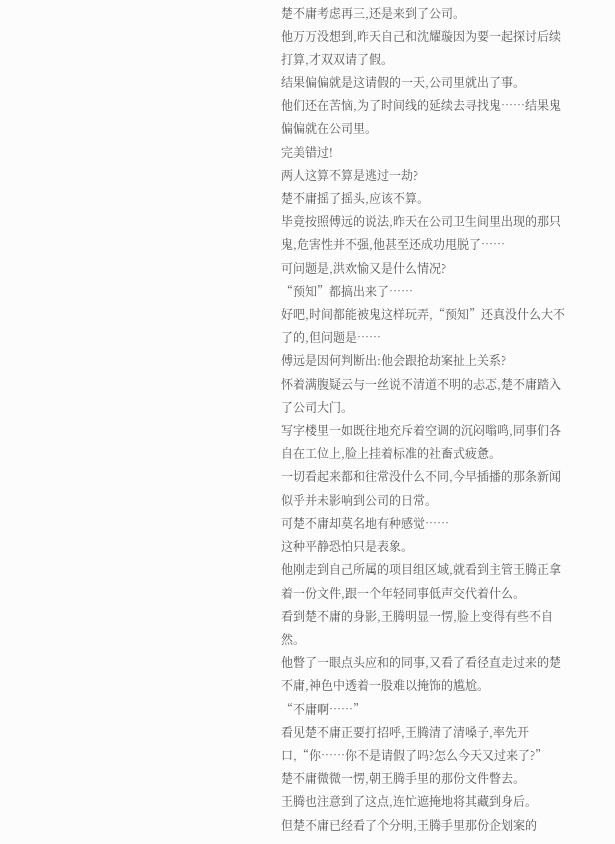楚不庸考虑再三,还是来到了公司。
他万万没想到,昨天自己和沈耀璇因为要一起探讨后续打算,才双双请了假。
结果偏偏就是这请假的一天,公司里就出了事。
他们还在苦恼,为了时间线的延续去寻找鬼……结果鬼偏偏就在公司里。
完美错过!
两人这算不算是逃过一劫?
楚不庸摇了摇头,应该不算。
毕竟按照傅远的说法,昨天在公司卫生间里出现的那只鬼,危害性并不强,他甚至还成功甩脱了……
可问题是,洪欢愉又是什么情况?
“预知”都搞出来了……
好吧,时间都能被鬼这样玩弄,“预知”还真没什么大不了的,但问题是……
傅远是因何判断出:他会跟抢劫案扯上关系?
怀着满腹疑云与一丝说不清道不明的忐忑,楚不庸踏入了公司大门。
写字楼里一如既往地充斥着空调的沉闷嗡鸣,同事们各自在工位上,脸上挂着标准的社畜式疲惫。
一切看起来都和往常没什么不同,今早插播的那条新闻似乎并未影响到公司的日常。
可楚不庸却莫名地有种感觉……
这种平静恐怕只是表象。
他刚走到自己所属的项目组区域,就看到主管王腾正拿着一份文件,跟一个年轻同事低声交代着什么。
看到楚不庸的身影,王腾明显一愣,脸上变得有些不自然。
他瞥了一眼点头应和的同事,又看了看径直走过来的楚不庸,神色中透着一股难以掩饰的尴尬。
“不庸啊……”
看见楚不庸正要打招呼,王腾清了清嗓子,率先开口,“你……你不是请假了吗?怎么今天又过来了?”
楚不庸微微一愣,朝王腾手里的那份文件瞥去。
王腾也注意到了这点,连忙遮掩地将其藏到身后。
但楚不庸已经看了个分明,王腾手里那份企划案的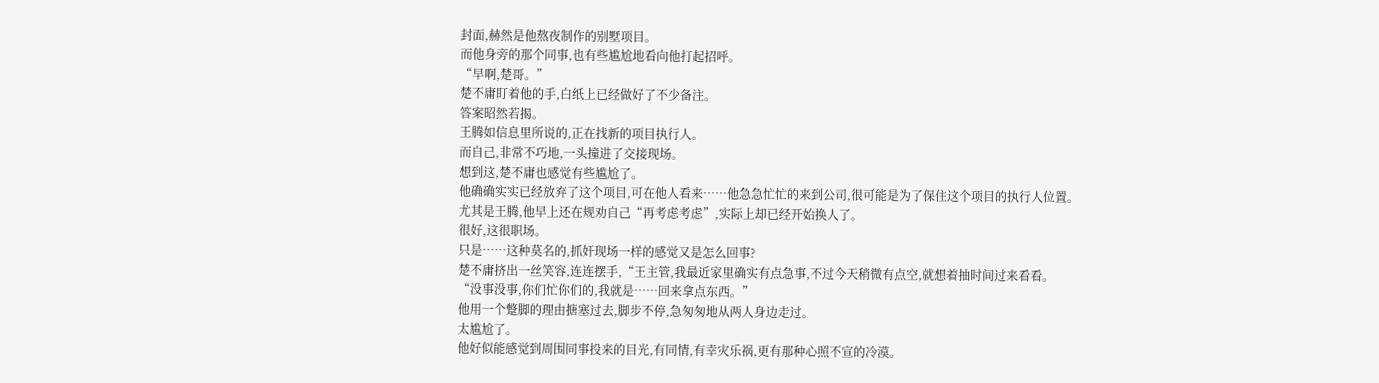封面,赫然是他熬夜制作的别墅项目。
而他身旁的那个同事,也有些尴尬地看向他打起招呼。
“早啊,楚哥。”
楚不庸盯着他的手,白纸上已经做好了不少备注。
答案昭然若揭。
王腾如信息里所说的,正在找新的项目执行人。
而自己,非常不巧地,一头撞进了交接现场。
想到这,楚不庸也感觉有些尴尬了。
他确确实实已经放弃了这个项目,可在他人看来……他急急忙忙的来到公司,很可能是为了保住这个项目的执行人位置。
尤其是王腾,他早上还在规劝自己“再考虑考虑”,实际上却已经开始换人了。
很好,这很职场。
只是……这种莫名的,抓奸现场一样的感觉又是怎么回事?
楚不庸挤出一丝笑容,连连摆手,“王主管,我最近家里确实有点急事,不过今天稍微有点空,就想着抽时间过来看看。
“没事没事,你们忙你们的,我就是……回来拿点东西。”
他用一个蹩脚的理由搪塞过去,脚步不停,急匆匆地从两人身边走过。
太尴尬了。
他好似能感觉到周围同事投来的目光,有同情,有幸灾乐祸,更有那种心照不宣的冷漠。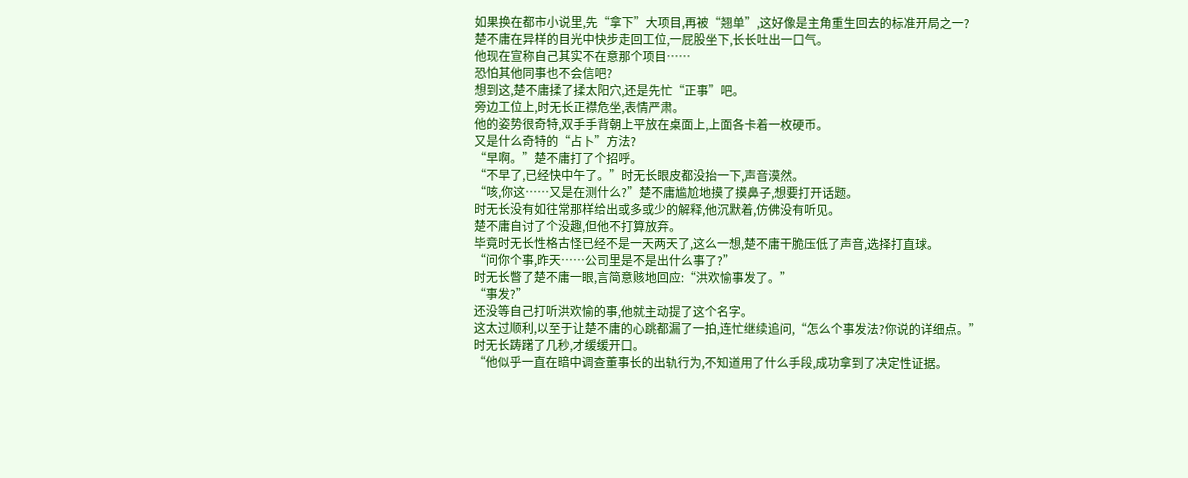如果换在都市小说里,先“拿下”大项目,再被“翘单”,这好像是主角重生回去的标准开局之一?
楚不庸在异样的目光中快步走回工位,一屁股坐下,长长吐出一口气。
他现在宣称自己其实不在意那个项目……
恐怕其他同事也不会信吧?
想到这,楚不庸揉了揉太阳穴,还是先忙“正事”吧。
旁边工位上,时无长正襟危坐,表情严肃。
他的姿势很奇特,双手手背朝上平放在桌面上,上面各卡着一枚硬币。
又是什么奇特的“占卜”方法?
“早啊。”楚不庸打了个招呼。
“不早了,已经快中午了。”时无长眼皮都没抬一下,声音漠然。
“咳,你这……又是在测什么?”楚不庸尴尬地摸了摸鼻子,想要打开话题。
时无长没有如往常那样给出或多或少的解释,他沉默着,仿佛没有听见。
楚不庸自讨了个没趣,但他不打算放弃。
毕竟时无长性格古怪已经不是一天两天了,这么一想,楚不庸干脆压低了声音,选择打直球。
“问你个事,昨天……公司里是不是出什么事了?”
时无长瞥了楚不庸一眼,言简意赅地回应:“洪欢愉事发了。”
“事发?”
还没等自己打听洪欢愉的事,他就主动提了这个名字。
这太过顺利,以至于让楚不庸的心跳都漏了一拍,连忙继续追问,“怎么个事发法?你说的详细点。”
时无长踌躇了几秒,才缓缓开口。
“他似乎一直在暗中调查董事长的出轨行为,不知道用了什么手段,成功拿到了决定性证据。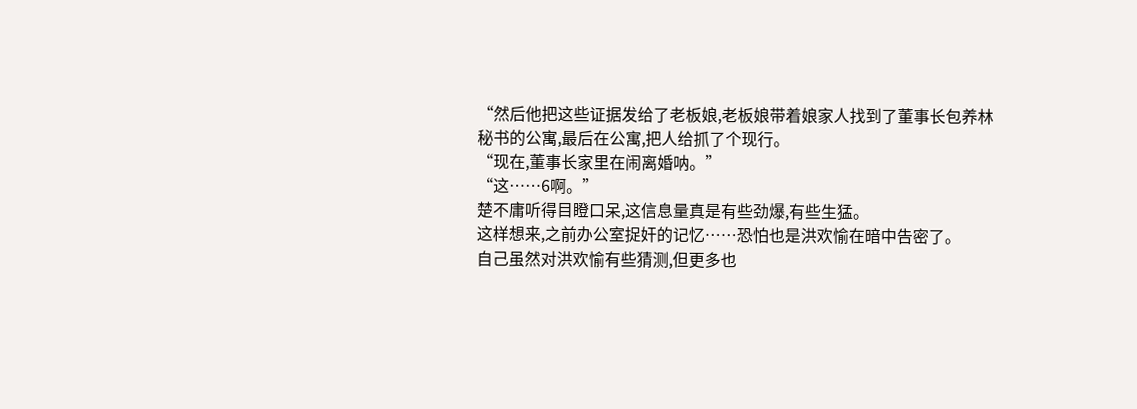“然后他把这些证据发给了老板娘,老板娘带着娘家人找到了董事长包养林秘书的公寓,最后在公寓,把人给抓了个现行。
“现在,董事长家里在闹离婚呐。”
“这……6啊。”
楚不庸听得目瞪口呆,这信息量真是有些劲爆,有些生猛。
这样想来,之前办公室捉奸的记忆……恐怕也是洪欢愉在暗中告密了。
自己虽然对洪欢愉有些猜测,但更多也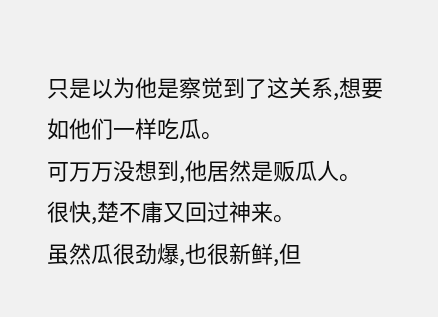只是以为他是察觉到了这关系,想要如他们一样吃瓜。
可万万没想到,他居然是贩瓜人。
很快,楚不庸又回过神来。
虽然瓜很劲爆,也很新鲜,但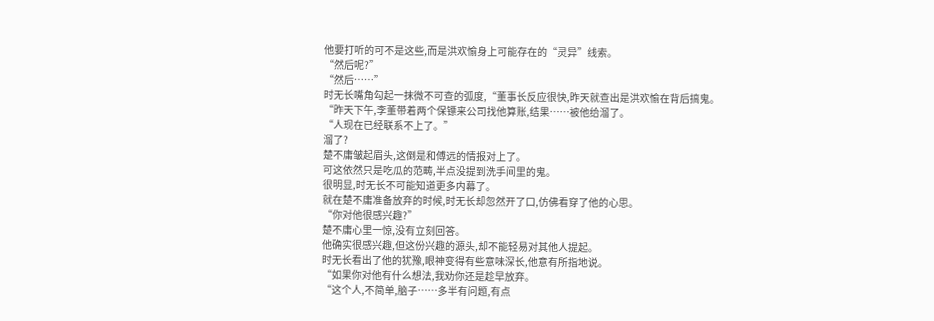他要打听的可不是这些,而是洪欢愉身上可能存在的“灵异”线索。
“然后呢?”
“然后……”
时无长嘴角勾起一抹微不可查的弧度,“董事长反应很快,昨天就查出是洪欢愉在背后搞鬼。
“昨天下午,李董带着两个保镖来公司找他算账,结果……被他给溜了。
“人现在已经联系不上了。”
溜了?
楚不庸皱起眉头,这倒是和傅远的情报对上了。
可这依然只是吃瓜的范畴,半点没提到洗手间里的鬼。
很明显,时无长不可能知道更多内幕了。
就在楚不庸准备放弃的时候,时无长却忽然开了口,仿佛看穿了他的心思。
“你对他很感兴趣?”
楚不庸心里一惊,没有立刻回答。
他确实很感兴趣,但这份兴趣的源头,却不能轻易对其他人提起。
时无长看出了他的犹豫,眼神变得有些意味深长,他意有所指地说。
“如果你对他有什么想法,我劝你还是趁早放弃。
“这个人,不简单,脑子……多半有问题,有点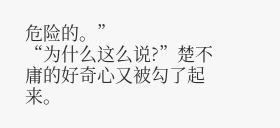危险的。”
“为什么这么说?”楚不庸的好奇心又被勾了起来。